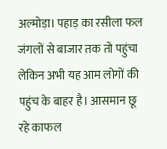अल्मोड़ा। पहाड़ का रसीला फल जंगलों से बाजार तक तो पहुंचा लेकिन अभी यह आम लोगों की पहुंच के बाहर है। आसमान छू रहे काफल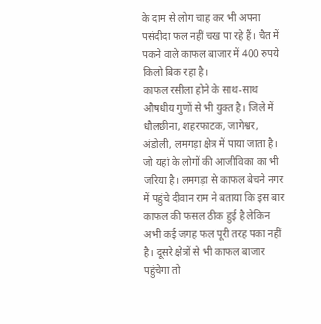के दाम से लोग चाह कर भी अपना पसंदीदा फल नहीं चख पा रहे हैं। चैत में पकने वाले काफल बाजार में 400 रुपये किलो बिक रहा है।
काफल रसीला होने के साथ-साथ औषधीय गुणों से भी युक्त है। जिले में धौलछीना, शहरफाटक, जागेश्वर, अंडोली, लमगड़ा क्षेत्र में पाया जाता है। जो यहां के लोगों की आजीविका का भी जरिया है। लमगड़ा से काफल बेचने नगर में पहुंचे दीवान राम ने बताया कि इस बार काफल की फसल ठीक हुई है लेकिन अभी कई जगह फल पूरी तरह पका नहीं है। दूसरे क्षेत्रों से भी काफल बाजार पहुंचेगा तो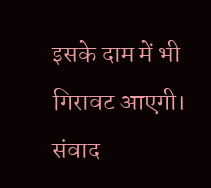इसके दाम में भी गिरावट आएगी। संवाद